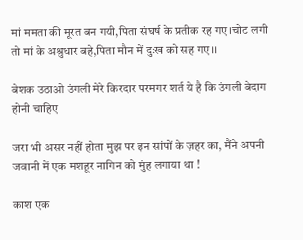मां ममता की मूरत बन गयी,पिता संघर्ष के प्रतीक रह गए।चोट लगी तो मां के अश्रुधार बहे,पिता मौन में दुःख को सह गए।।

बेशक उठाओ उंगली मेरे किरदार परमगर शर्त ये है कि उंगली बेदाग होनी चाहिए

जरा भी असर नहीं होता मुझ पर इन सांपों के ज़हर का, मैंने अपनी जवानी में एक मशहूर नागिन को मुंह लगाया था !

काश एक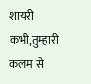शायरी कभी,तुम्हारी कलम से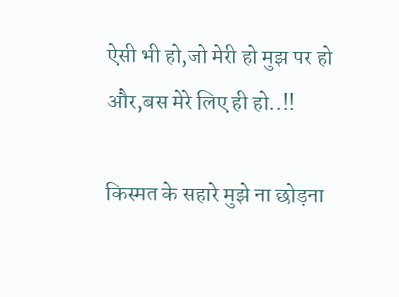ऐसी भी हो,जो मेरी हो मुझ पर हो और,बस मेरे लिए ही हो..!!

किस्मत के सहारे मुझे ना छोड़ना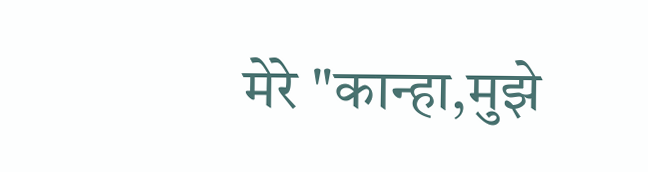मेरे "कान्हा,मुझे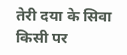तेरी दया के सिवा किसी पर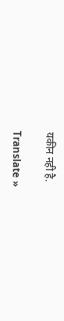यकीन नही है.

Translate »